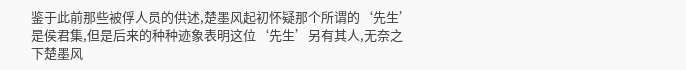鉴于此前那些被俘人员的供述,楚墨风起初怀疑那个所谓的‘先生’是侯君集,但是后来的种种迹象表明这位‘先生’另有其人,无奈之下楚墨风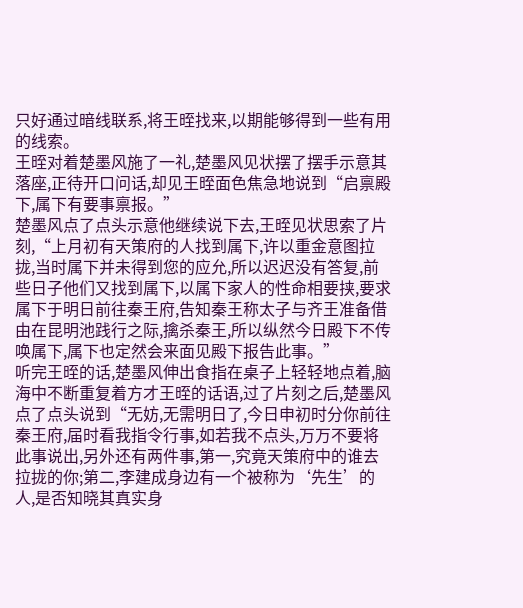只好通过暗线联系,将王晊找来,以期能够得到一些有用的线索。
王晊对着楚墨风施了一礼,楚墨风见状摆了摆手示意其落座,正待开口问话,却见王晊面色焦急地说到“启禀殿下,属下有要事禀报。”
楚墨风点了点头示意他继续说下去,王晊见状思索了片刻,“上月初有天策府的人找到属下,许以重金意图拉拢,当时属下并未得到您的应允,所以迟迟没有答复,前些日子他们又找到属下,以属下家人的性命相要挟,要求属下于明日前往秦王府,告知秦王称太子与齐王准备借由在昆明池践行之际,擒杀秦王,所以纵然今日殿下不传唤属下,属下也定然会来面见殿下报告此事。”
听完王晊的话,楚墨风伸出食指在桌子上轻轻地点着,脑海中不断重复着方才王晊的话语,过了片刻之后,楚墨风点了点头说到“无妨,无需明日了,今日申初时分你前往秦王府,届时看我指令行事,如若我不点头,万万不要将此事说出,另外还有两件事,第一,究竟天策府中的谁去拉拢的你;第二,李建成身边有一个被称为‘先生’的人,是否知晓其真实身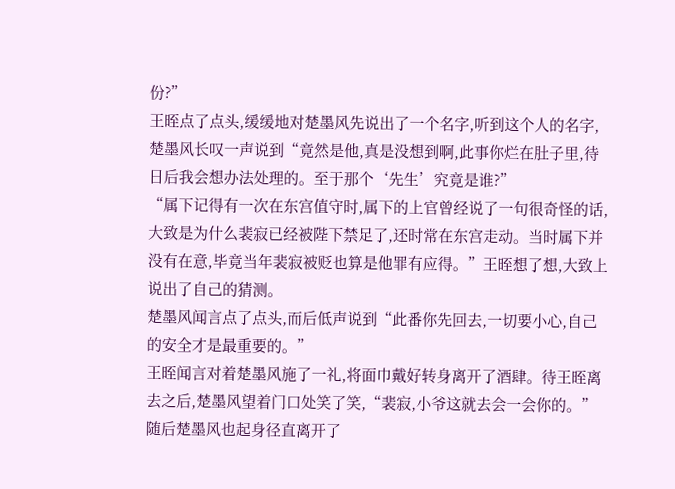份?”
王晊点了点头,缓缓地对楚墨风先说出了一个名字,听到这个人的名字,楚墨风长叹一声说到“竟然是他,真是没想到啊,此事你烂在肚子里,待日后我会想办法处理的。至于那个‘先生’究竟是谁?”
“属下记得有一次在东宫值守时,属下的上官曾经说了一句很奇怪的话,大致是为什么裴寂已经被陛下禁足了,还时常在东宫走动。当时属下并没有在意,毕竟当年裴寂被贬也算是他罪有应得。”王晊想了想,大致上说出了自己的猜测。
楚墨风闻言点了点头,而后低声说到“此番你先回去,一切要小心,自己的安全才是最重要的。”
王晊闻言对着楚墨风施了一礼,将面巾戴好转身离开了酒肆。待王晊离去之后,楚墨风望着门口处笑了笑,“裴寂,小爷这就去会一会你的。”随后楚墨风也起身径直离开了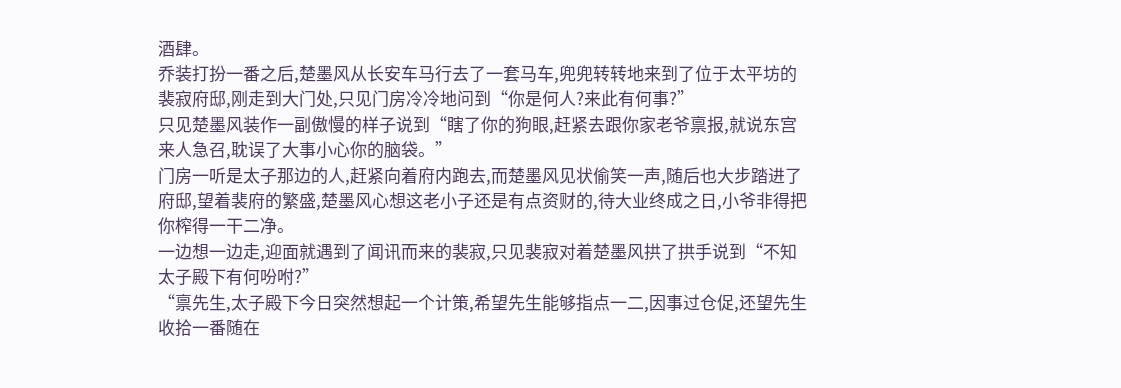酒肆。
乔装打扮一番之后,楚墨风从长安车马行去了一套马车,兜兜转转地来到了位于太平坊的裴寂府邸,刚走到大门处,只见门房冷冷地问到“你是何人?来此有何事?”
只见楚墨风装作一副傲慢的样子说到“瞎了你的狗眼,赶紧去跟你家老爷禀报,就说东宫来人急召,耽误了大事小心你的脑袋。”
门房一听是太子那边的人,赶紧向着府内跑去,而楚墨风见状偷笑一声,随后也大步踏进了府邸,望着裴府的繁盛,楚墨风心想这老小子还是有点资财的,待大业终成之日,小爷非得把你榨得一干二净。
一边想一边走,迎面就遇到了闻讯而来的裴寂,只见裴寂对着楚墨风拱了拱手说到“不知太子殿下有何吩咐?”
“禀先生,太子殿下今日突然想起一个计策,希望先生能够指点一二,因事过仓促,还望先生收拾一番随在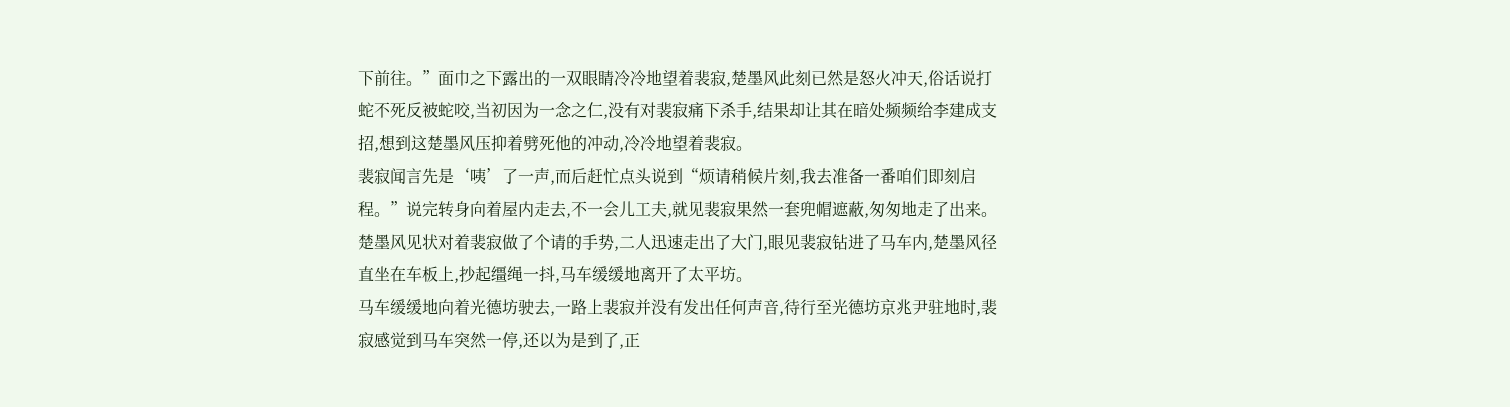下前往。”面巾之下露出的一双眼睛冷冷地望着裴寂,楚墨风此刻已然是怒火冲天,俗话说打蛇不死反被蛇咬,当初因为一念之仁,没有对裴寂痛下杀手,结果却让其在暗处频频给李建成支招,想到这楚墨风压抑着劈死他的冲动,冷冷地望着裴寂。
裴寂闻言先是‘咦’了一声,而后赶忙点头说到“烦请稍候片刻,我去准备一番咱们即刻启程。”说完转身向着屋内走去,不一会儿工夫,就见裴寂果然一套兜帽遮蔽,匆匆地走了出来。
楚墨风见状对着裴寂做了个请的手势,二人迅速走出了大门,眼见裴寂钻进了马车内,楚墨风径直坐在车板上,抄起缰绳一抖,马车缓缓地离开了太平坊。
马车缓缓地向着光德坊驶去,一路上裴寂并没有发出任何声音,待行至光德坊京兆尹驻地时,裴寂感觉到马车突然一停,还以为是到了,正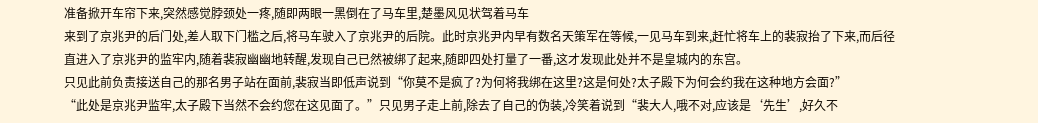准备掀开车帘下来,突然感觉脖颈处一疼,随即两眼一黑倒在了马车里,楚墨风见状驾着马车
来到了京兆尹的后门处,差人取下门槛之后,将马车驶入了京兆尹的后院。此时京兆尹内早有数名天策军在等候,一见马车到来,赶忙将车上的裴寂抬了下来,而后径直进入了京兆尹的监牢内,随着裴寂幽幽地转醒,发现自己已然被绑了起来,随即四处打量了一番,这才发现此处并不是皇城内的东宫。
只见此前负责接送自己的那名男子站在面前,裴寂当即低声说到“你莫不是疯了?为何将我绑在这里?这是何处?太子殿下为何会约我在这种地方会面?”
“此处是京兆尹监牢,太子殿下当然不会约您在这见面了。”只见男子走上前,除去了自己的伪装,冷笑着说到“裴大人,哦不对,应该是‘先生’,好久不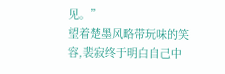见。”
望着楚墨风略带玩味的笑容,裴寂终于明白自己中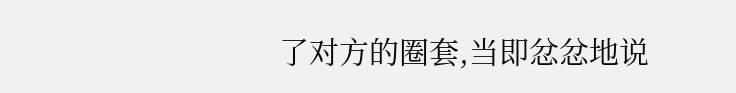了对方的圈套,当即忿忿地说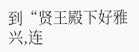到“贤王殿下好雅兴,连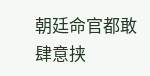朝廷命官都敢肆意挟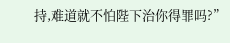持,难道就不怕陛下治你得罪吗?”